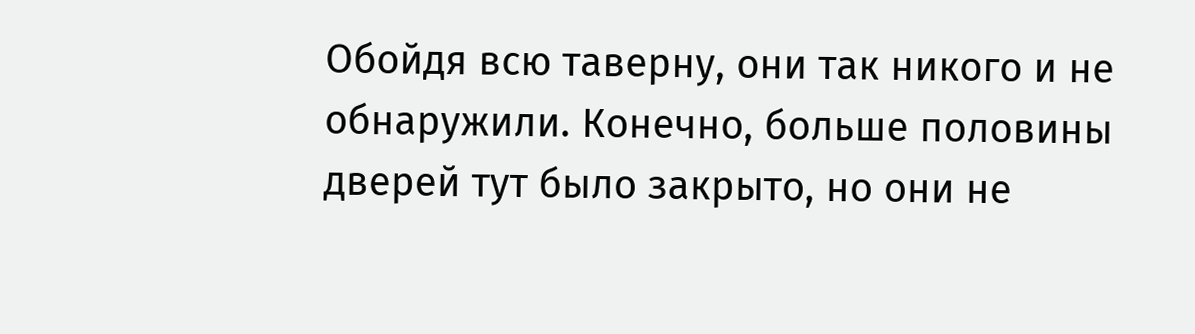Обойдя всю таверну, они так никого и не обнаружили. Конечно, больше половины дверей тут было закрыто, но они не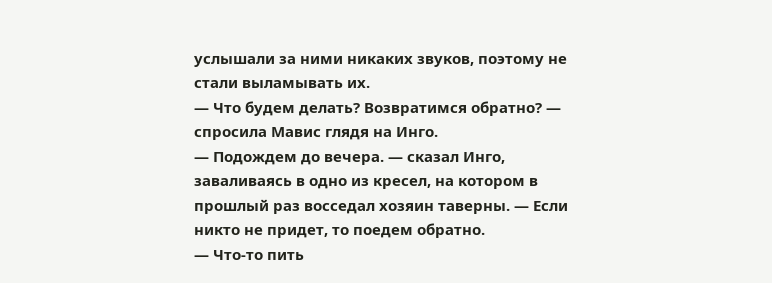услышали за ними никаких звуков, поэтому не стали выламывать их.
— Что будем делать? Возвратимся обратно? — спросила Мавис глядя на Инго.
— Подождем до вечера. — сказал Инго, заваливаясь в одно из кресел, на котором в прошлый раз восседал хозяин таверны. — Если никто не придет, то поедем обратно.
— Что-то пить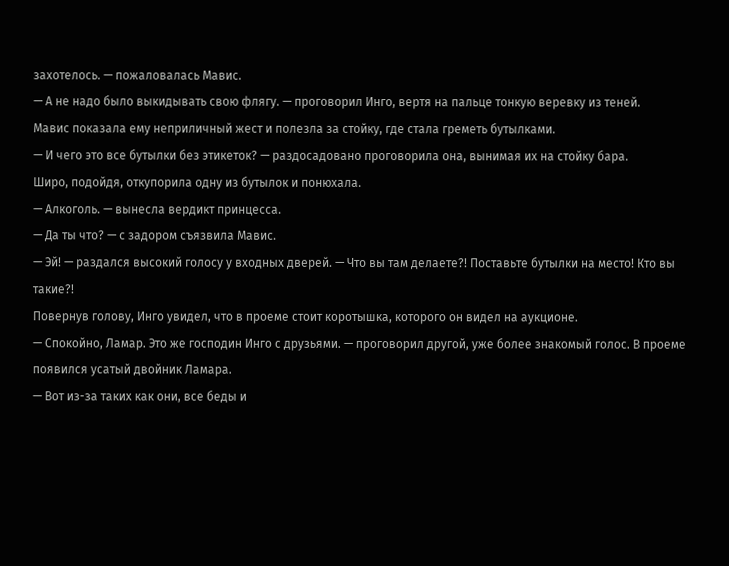захотелось. — пожаловалась Мавис.
— А не надо было выкидывать свою флягу. — проговорил Инго, вертя на пальце тонкую веревку из теней.
Мавис показала ему неприличный жест и полезла за стойку, где стала греметь бутылками.
— И чего это все бутылки без этикеток? — раздосадовано проговорила она, вынимая их на стойку бара.
Широ, подойдя, откупорила одну из бутылок и понюхала.
— Алкоголь. — вынесла вердикт принцесса.
— Да ты что? — с задором съязвила Мавис.
— Эй! — раздался высокий голосу у входных дверей. — Что вы там делаете?! Поставьте бутылки на место! Кто вы такие?!
Повернув голову, Инго увидел, что в проеме стоит коротышка, которого он видел на аукционе.
— Спокойно, Ламар. Это же господин Инго с друзьями. — проговорил другой, уже более знакомый голос. В проеме появился усатый двойник Ламара.
— Вот из-за таких как они, все беды и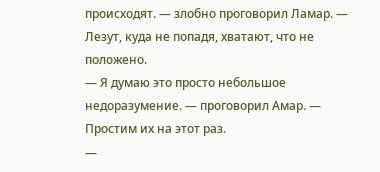происходят. — злобно проговорил Ламар. — Лезут, куда не попадя, хватают, что не положено.
— Я думаю это просто небольшое недоразумение. — проговорил Амар. — Простим их на этот раз.
—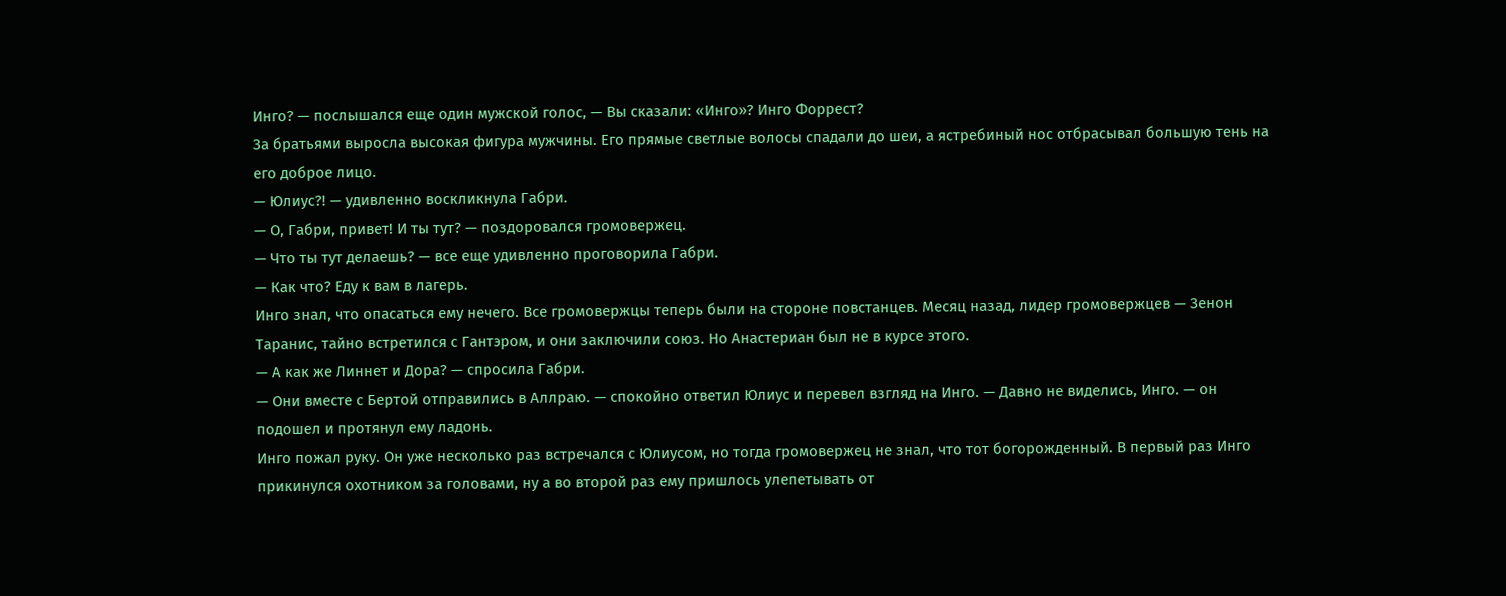Инго? — послышался еще один мужской голос, — Вы сказали: «Инго»? Инго Форрест?
За братьями выросла высокая фигура мужчины. Его прямые светлые волосы спадали до шеи, а ястребиный нос отбрасывал большую тень на его доброе лицо.
— Юлиус?! — удивленно воскликнула Габри.
— О, Габри, привет! И ты тут? — поздоровался громовержец.
— Что ты тут делаешь? — все еще удивленно проговорила Габри.
— Как что? Еду к вам в лагерь.
Инго знал, что опасаться ему нечего. Все громовержцы теперь были на стороне повстанцев. Месяц назад, лидер громовержцев — Зенон Таранис, тайно встретился с Гантэром, и они заключили союз. Но Анастериан был не в курсе этого.
— А как же Линнет и Дора? — спросила Габри.
— Они вместе с Бертой отправились в Аллраю. — спокойно ответил Юлиус и перевел взгляд на Инго. — Давно не виделись, Инго. — он подошел и протянул ему ладонь.
Инго пожал руку. Он уже несколько раз встречался с Юлиусом, но тогда громовержец не знал, что тот богорожденный. В первый раз Инго прикинулся охотником за головами, ну а во второй раз ему пришлось улепетывать от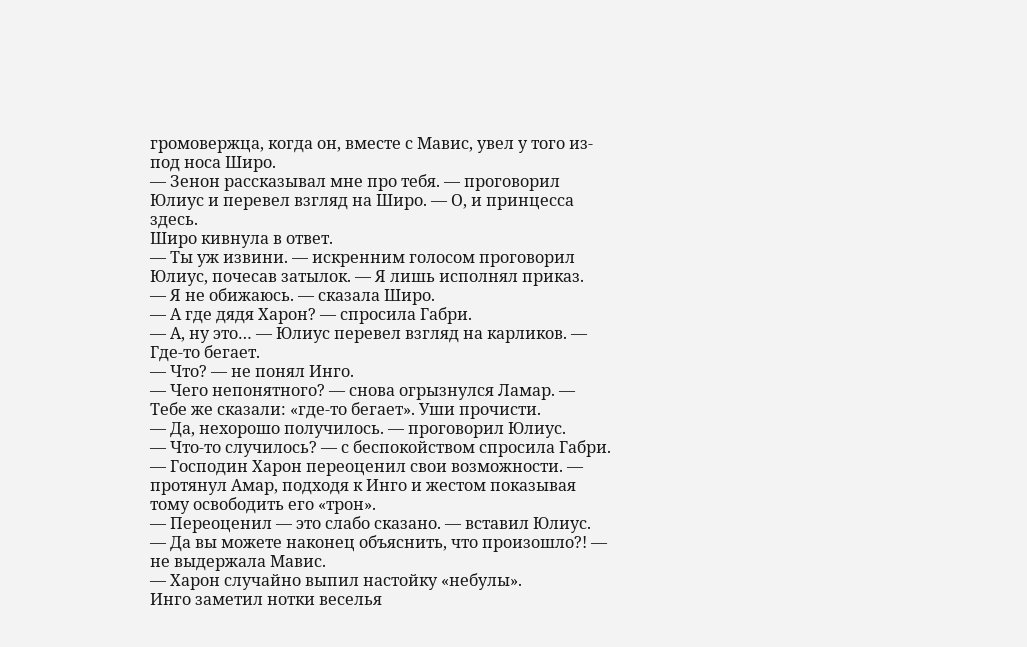громовержца, когда он, вместе с Мавис, увел у того из-под носа Широ.
— Зенон рассказывал мне про тебя. — проговорил Юлиус и перевел взгляд на Широ. — О, и принцесса здесь.
Широ кивнула в ответ.
— Ты уж извини. — искренним голосом проговорил Юлиус, почесав затылок. — Я лишь исполнял приказ.
— Я не обижаюсь. — сказала Широ.
— А где дядя Харон? — спросила Габри.
— А, ну это… — Юлиус перевел взгляд на карликов. — Где-то бегает.
— Что? — не понял Инго.
— Чего непонятного? — снова огрызнулся Ламар. — Тебе же сказали: «где-то бегает». Уши прочисти.
— Да, нехорошо получилось. — проговорил Юлиус.
— Что-то случилось? — с беспокойством спросила Габри.
— Господин Харон переоценил свои возможности. — протянул Амар, подходя к Инго и жестом показывая тому освободить его «трон».
— Переоценил — это слабо сказано. — вставил Юлиус.
— Да вы можете наконец объяснить, что произошло?! — не выдержала Мавис.
— Харон случайно выпил настойку «небулы».
Инго заметил нотки веселья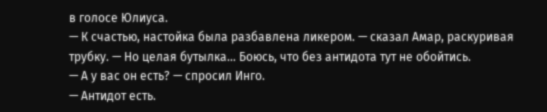в голосе Юлиуса.
— К счастью, настойка была разбавлена ликером. — сказал Амар, раскуривая трубку. — Но целая бутылка… Боюсь, что без антидота тут не обойтись.
— А у вас он есть? — спросил Инго.
— Антидот есть.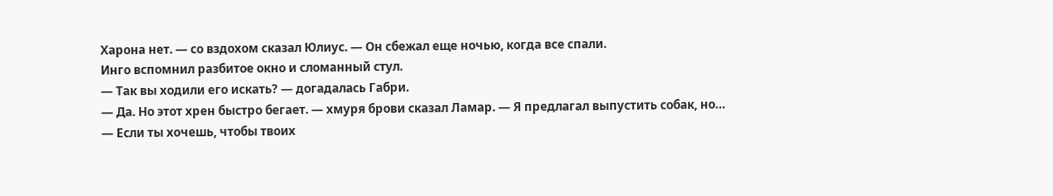Харона нет. — со вздохом сказал Юлиус. — Он сбежал еще ночью, когда все спали.
Инго вспомнил разбитое окно и сломанный стул.
— Так вы ходили его искать? — догадалась Габри.
— Да. Но этот хрен быстро бегает. — хмуря брови сказал Ламар. — Я предлагал выпустить собак, но…
— Если ты хочешь, чтобы твоих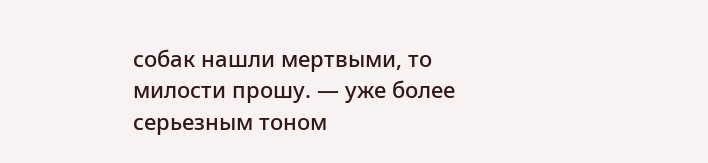собак нашли мертвыми, то милости прошу. — уже более серьезным тоном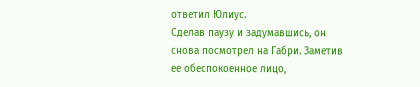ответил Юлиус.
Сделав паузу и задумавшись, он снова посмотрел на Габри. Заметив ее обеспокоенное лицо,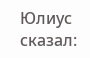Юлиус сказал: